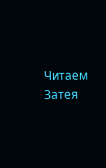Читаем Затея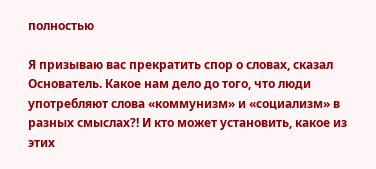полностью

Я призываю вас прекратить спор о словах, сказал Основатель. Какое нам дело до того, что люди употребляют слова «коммунизм» и «социализм» в разных смыслах?! И кто может установить, какое из этих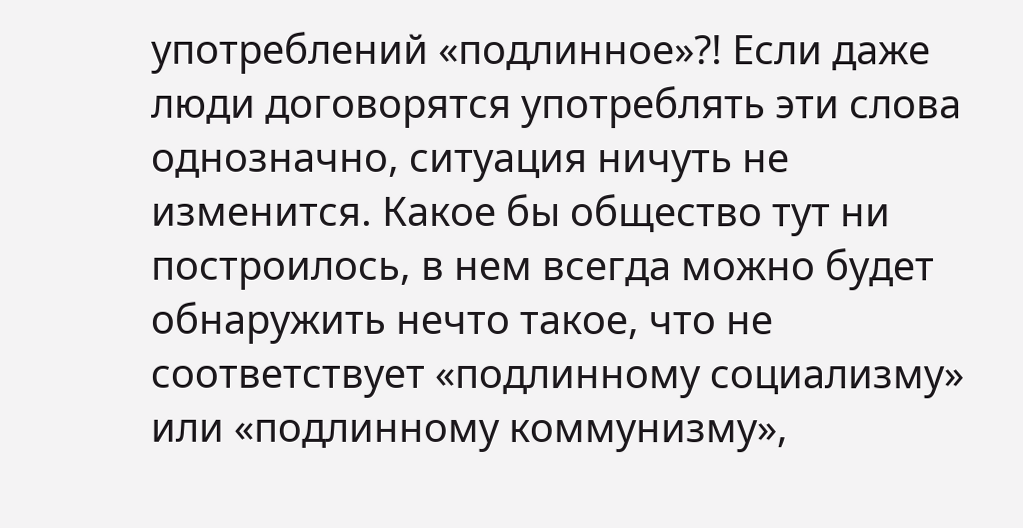употреблений «подлинное»?! Если даже люди договорятся употреблять эти слова однозначно, ситуация ничуть не изменится. Какое бы общество тут ни построилось, в нем всегда можно будет обнаружить нечто такое, что не соответствует «подлинному социализму» или «подлинному коммунизму»,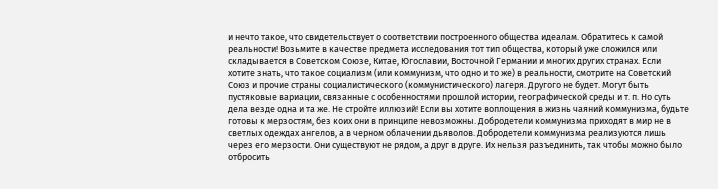и нечто такое, что свидетельствует о соответствии построенного общества идеалам. Обратитесь к самой реальности! Возьмите в качестве предмета исследования тот тип общества, который уже сложился или складывается в Советском Союзе, Китае, Югославии, Восточной Германии и многих других странах. Если хотите знать, что такое социализм (или коммунизм, что одно и то же) в реальности, смотрите на Советский Союз и прочие страны социалистического (коммунистического) лагеря. Другого не будет. Могут быть пустяковые вариации, связанные с особенностями прошлой истории, географической среды и т. п. Но суть дела везде одна и та же. Не стройте иллюзий! Если вы хотите воплощения в жизнь чаяний коммунизма, будьте готовы к мерзостям, без коих они в принципе невозможны. Добродетели коммунизма приходят в мир не в светлых одеждах ангелов, а в черном облачении дьяволов. Добродетели коммунизма реализуются лишь через его мерзости. Они существуют не рядом, а друг в друге. Их нельзя разъединить, так чтобы можно было отбросить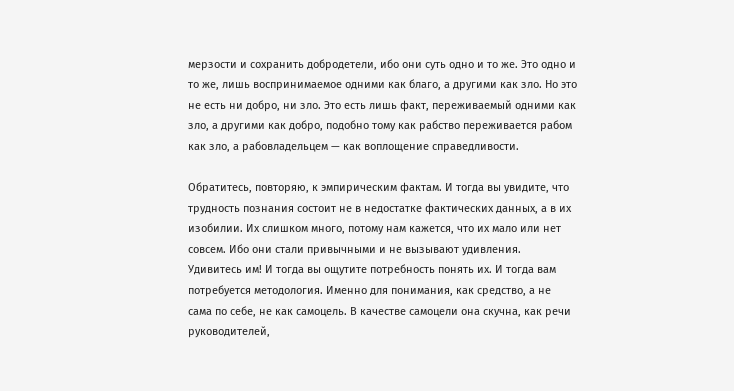мерзости и сохранить добродетели, ибо они суть одно и то же. Это одно и то же, лишь воспринимаемое одними как благо, а другими как зло. Но это не есть ни добро, ни зло. Это есть лишь факт, переживаемый одними как зло, а другими как добро, подобно тому как рабство переживается рабом как зло, а рабовладельцем — как воплощение справедливости.

Обратитесь, повторяю, к эмпирическим фактам. И тогда вы увидите, что трудность познания состоит не в недостатке фактических данных, а в их изобилии. Их слишком много, потому нам кажется, что их мало или нет совсем. Ибо они стали привычными и не вызывают удивления. Удивитесь им! И тогда вы ощутите потребность понять их. И тогда вам потребуется методология. Именно для понимания, как средство, а не сама по себе, не как самоцель. В качестве самоцели она скучна, как речи руководителей,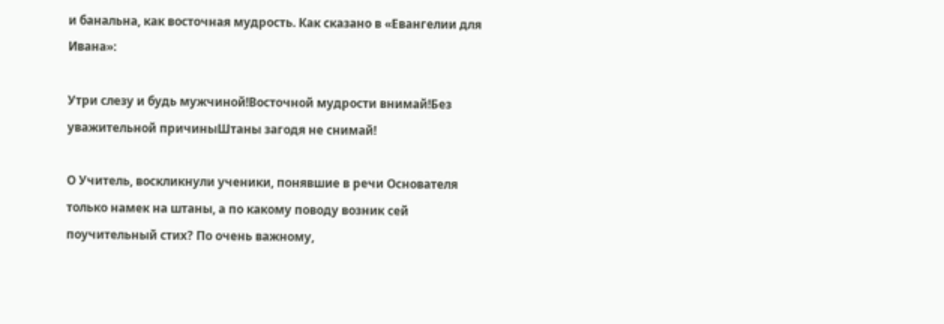и банальна, как восточная мудрость. Как сказано в «Евангелии для Ивана»:

Утри слезу и будь мужчиной!Восточной мудрости внимай!Без уважительной причиныШтаны загодя не снимай!

О Учитель, воскликнули ученики, понявшие в речи Основателя только намек на штаны, а по какому поводу возник сей поучительный стих? По очень важному,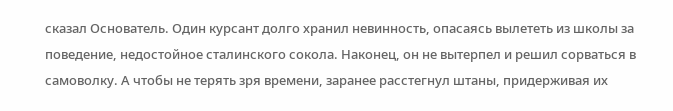сказал Основатель. Один курсант долго хранил невинность, опасаясь вылететь из школы за поведение, недостойное сталинского сокола. Наконец, он не вытерпел и решил сорваться в самоволку. А чтобы не терять зря времени, заранее расстегнул штаны, придерживая их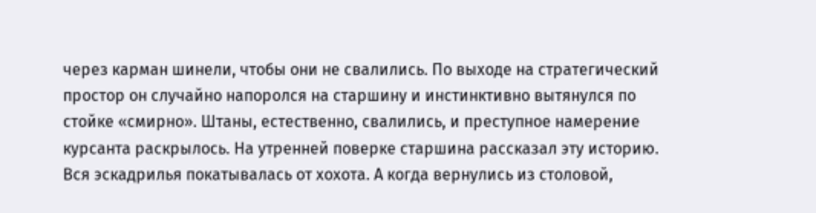через карман шинели, чтобы они не свалились. По выходе на стратегический простор он случайно напоролся на старшину и инстинктивно вытянулся по стойке «смирно». Штаны, естественно, свалились, и преступное намерение курсанта раскрылось. На утренней поверке старшина рассказал эту историю. Вся эскадрилья покатывалась от хохота. А когда вернулись из столовой,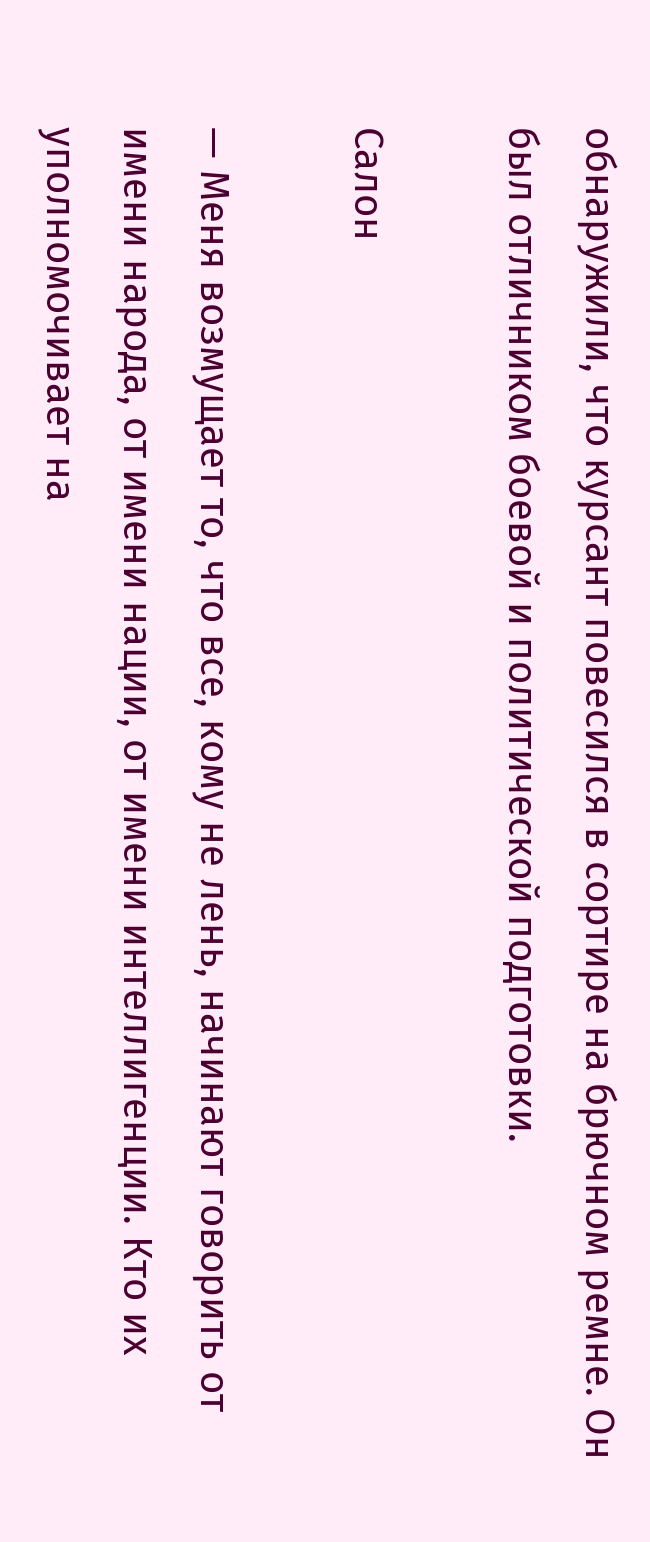обнаружили, что курсант повесился в сортире на брючном ремне. Он был отличником боевой и политической подготовки.

Салон

— Меня возмущает то, что все, кому не лень, начинают говорить от имени народа, от имени нации, от имени интеллигенции. Кто их уполномочивает на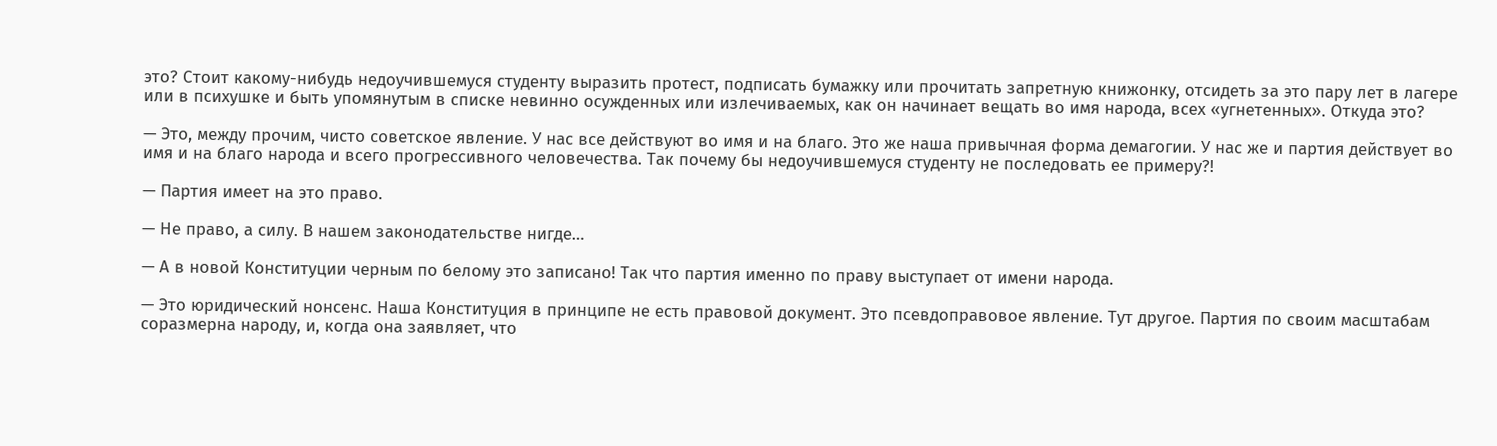это? Стоит какому-нибудь недоучившемуся студенту выразить протест, подписать бумажку или прочитать запретную книжонку, отсидеть за это пару лет в лагере или в психушке и быть упомянутым в списке невинно осужденных или излечиваемых, как он начинает вещать во имя народа, всех «угнетенных». Откуда это?

— Это, между прочим, чисто советское явление. У нас все действуют во имя и на благо. Это же наша привычная форма демагогии. У нас же и партия действует во имя и на благо народа и всего прогрессивного человечества. Так почему бы недоучившемуся студенту не последовать ее примеру?!

— Партия имеет на это право.

— Не право, а силу. В нашем законодательстве нигде…

— А в новой Конституции черным по белому это записано! Так что партия именно по праву выступает от имени народа.

— Это юридический нонсенс. Наша Конституция в принципе не есть правовой документ. Это псевдоправовое явление. Тут другое. Партия по своим масштабам соразмерна народу, и, когда она заявляет, что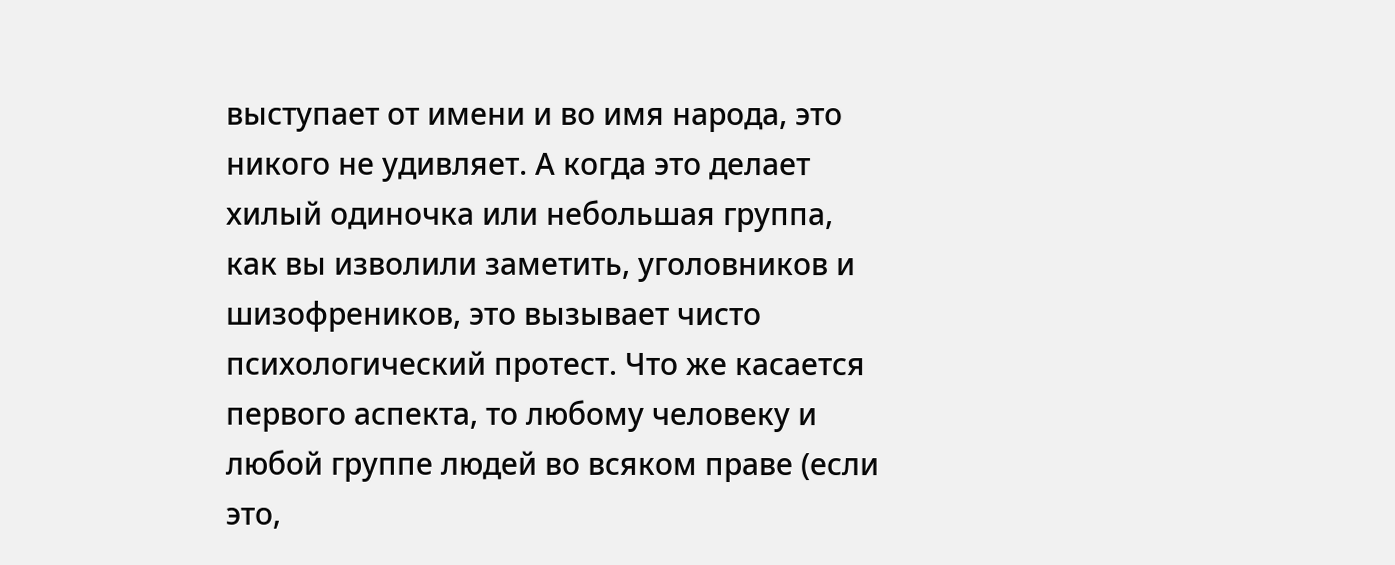выступает от имени и во имя народа, это никого не удивляет. А когда это делает хилый одиночка или небольшая группа, как вы изволили заметить, уголовников и шизофреников, это вызывает чисто психологический протест. Что же касается первого аспекта, то любому человеку и любой группе людей во всяком праве (если это,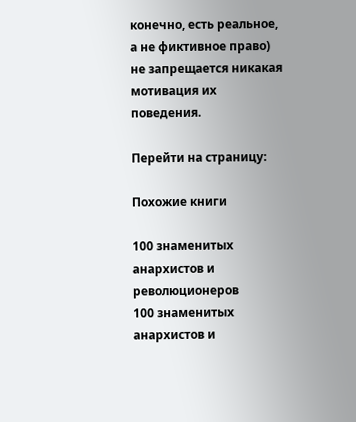конечно, есть реальное, а не фиктивное право) не запрещается никакая мотивация их поведения.

Перейти на страницу:

Похожие книги

100 знаменитых анархистов и революционеров
100 знаменитых анархистов и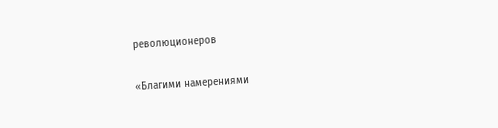революционеров

«Благими намерениями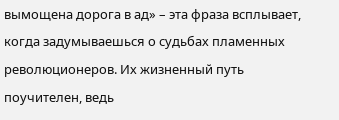вымощена дорога в ад» – эта фраза всплывает, когда задумываешься о судьбах пламенных революционеров. Их жизненный путь поучителен, ведь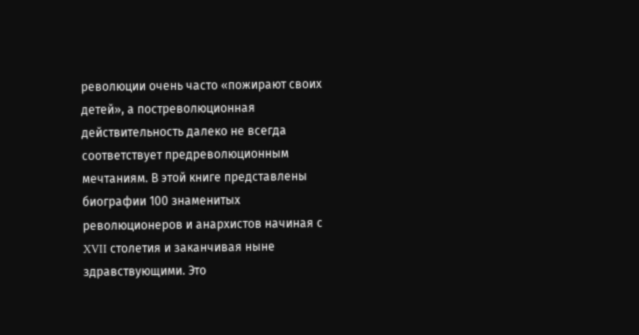революции очень часто «пожирают своих детей», а постреволюционная действительность далеко не всегда соответствует предреволюционным мечтаниям. В этой книге представлены биографии 100 знаменитых революционеров и анархистов начиная с XVII столетия и заканчивая ныне здравствующими. Это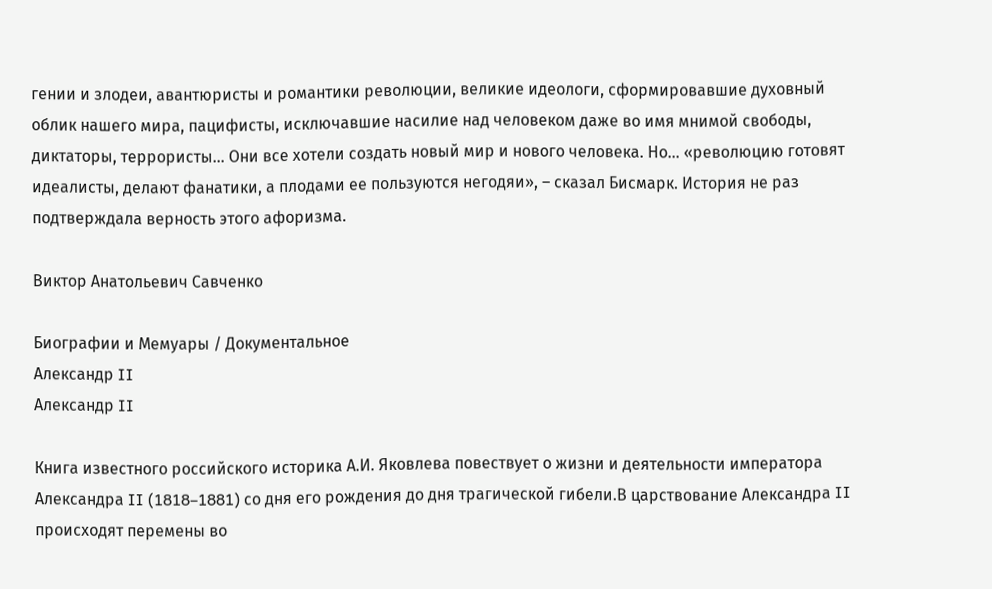гении и злодеи, авантюристы и романтики революции, великие идеологи, сформировавшие духовный облик нашего мира, пацифисты, исключавшие насилие над человеком даже во имя мнимой свободы, диктаторы, террористы… Они все хотели создать новый мир и нового человека. Но… «революцию готовят идеалисты, делают фанатики, а плодами ее пользуются негодяи», – сказал Бисмарк. История не раз подтверждала верность этого афоризма.

Виктор Анатольевич Савченко

Биографии и Мемуары / Документальное
Александр II
Александр II

Книга известного российского историка А.И. Яковлева повествует о жизни и деятельности императора Александра II (1818–1881) со дня его рождения до дня трагической гибели.В царствование Александра II происходят перемены во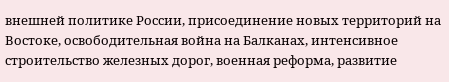внешней политике России, присоединение новых территорий на Востоке, освободительная война на Балканах, интенсивное строительство железных дорог, военная реформа, развитие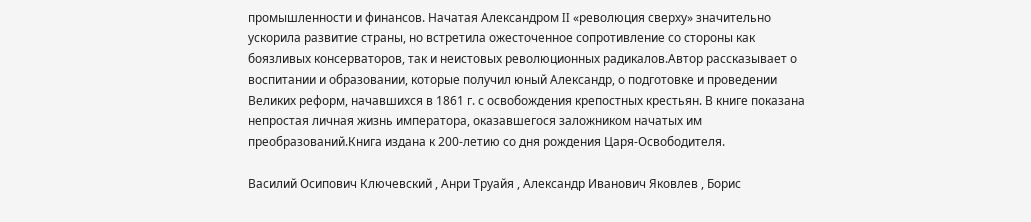промышленности и финансов. Начатая Александром II «революция сверху» значительно ускорила развитие страны, но встретила ожесточенное сопротивление со стороны как боязливых консерваторов, так и неистовых революционных радикалов.Автор рассказывает о воспитании и образовании, которые получил юный Александр, о подготовке и проведении Великих реформ, начавшихся в 1861 г. с освобождения крепостных крестьян. В книге показана непростая личная жизнь императора, оказавшегося заложником начатых им преобразований.Книга издана к 200-летию со дня рождения Царя-Освободителя.

Василий Осипович Ключевский , Анри Труайя , Александр Иванович Яковлев , Борис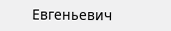Евгеньевич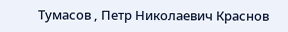Тумасов , Петр Николаевич Краснов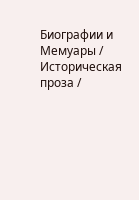Биографии и Мемуары / Историческая проза /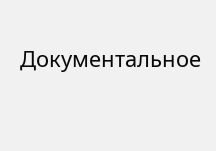Документальное